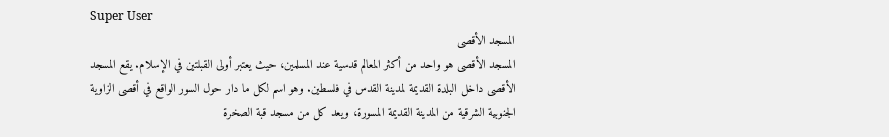Super User
المسجد الأقصى
المسجد الأقصى هو واحد من أكثر المعالم قدسية عند المسلمين، حيث يعتبر أولى القبلتين في الإسلام. يقع المسجد الأقصى داخل البلدة القديمة لمدينة القدس في فلسطين. وهو اسم لكل ما دار حول السور الواقع في أقصى الزاوية الجنوبية الشرقية من المدينة القديمة المسورة، ويعد كل من مسجد قبة الصخرة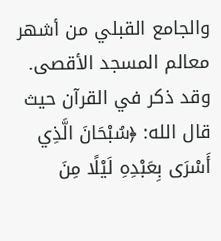والجامع القبلي من أشهر معالم المسجد الأقصى.
وقد ذكر في القرآن حيث قال الله: ﴿سُبْحَانَ الَّذِي أَسْرَى بِعَبْدِهِ لَيْلًا مِنَ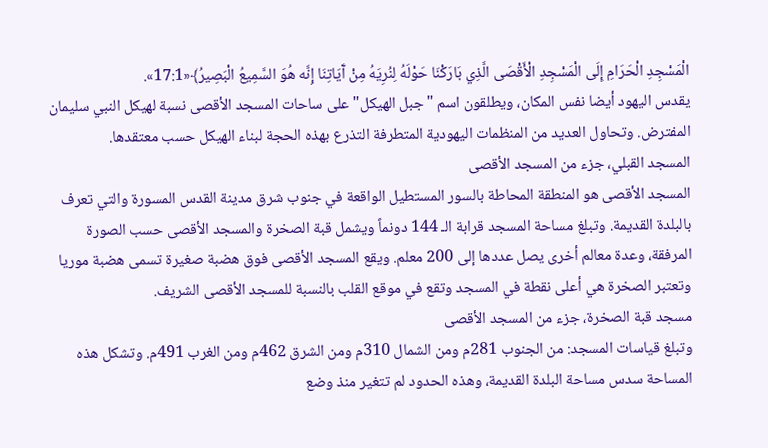الْمَسْجِدِ الْحَرَامِ إِلَى الْمَسْجِدِ الْأَقْصَى الَّذِي بَارَكْنَا حَوْلَهُ لِنُرِيَهُ مِنْ آَيَاتِنَا إِنَّه هُوَ السَّمِيعُ الْبَصِيرُ﴾«17:1».
يقدس اليهود أيضا نفس المكان، ويطلقون اسم "جبل الهيكل" على ساحات المسجد الأقصى نسبة لهيكل النبي سليمان المفترض. وتحاول العديد من المنظمات اليهودية المتطرفة التذرع بهذه الحجة لبناء الهيكل حسب معتقدها.
المسجد القبلي، جزء من المسجد الأقصى
المسجد الأقصى هو المنطقة المحاطة بالسور المستطيل الواقعة في جنوب شرق مدينة القدس المسورة والتي تعرف بالبلدة القديمة. وتبلغ مساحة المسجد قرابة الـ 144 دونماً ويشمل قبة الصخرة والمسجد الأقصى حسب الصورة المرفقة، وعدة معالم أخرى يصل عددها إلى 200 معلم. ويقع المسجد الأقصى فوق هضبة صغيرة تسمى هضبة موريا وتعتبر الصخرة هي أعلى نقطة في المسجد وتقع في موقع القلب بالنسبة للمسجد الأقصى الشريف.
مسجد قبة الصخرة، جزء من المسجد الأقصى
وتبلغ قياسات المسجد: من الجنوب 281م ومن الشمال 310م ومن الشرق 462م ومن الغرب 491م. وتشكل هذه المساحة سدس مساحة البلدة القديمة، وهذه الحدود لم تتغير منذ وضع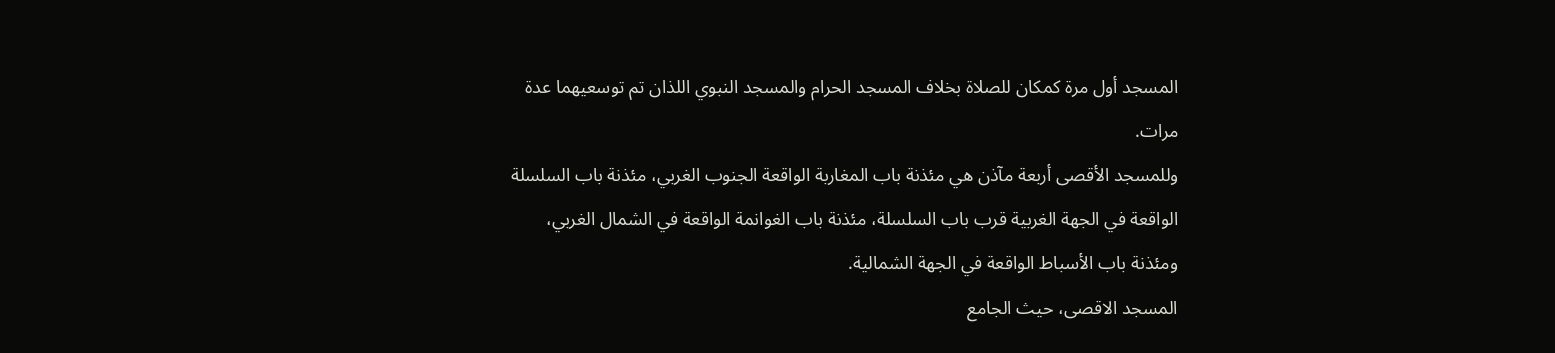المسجد أول مرة كمكان للصلاة بخلاف المسجد الحرام والمسجد النبوي اللذان تم توسعيهما عدة مرات.
وللمسجد الأقصى أربعة مآذن هي مئذنة باب المغاربة الواقعة الجنوب الغربي، مئذنة باب السلسلة الواقعة في الجهة الغربية قرب باب السلسلة، مئذنة باب الغوانمة الواقعة في الشمال الغربي، ومئذنة باب الأسباط الواقعة في الجهة الشمالية.
المسجد الاقصى، حيث الجامع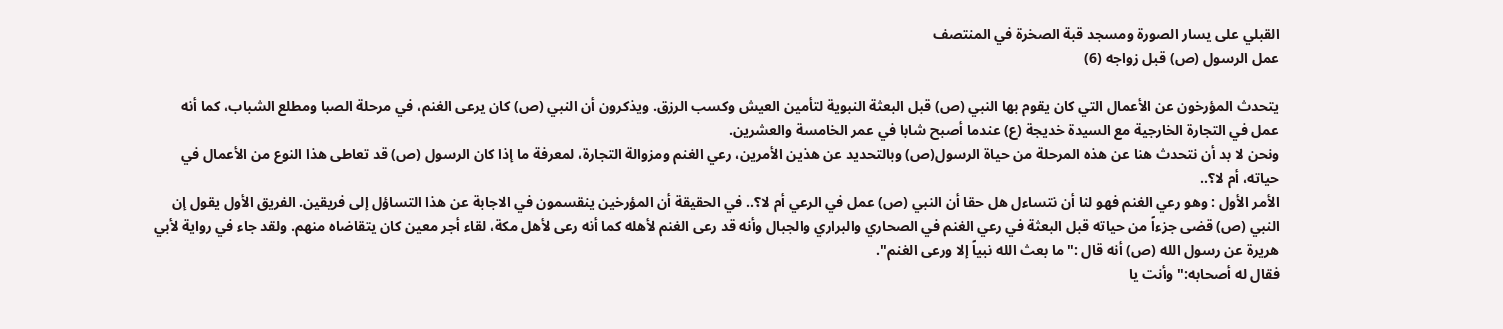القبلي على يسار الصورة ومسجد قبة الصخرة في المنتصف
عمل الرسول (ص) قبل زواجه (6)

يتحدث المؤرخون عن الأعمال التي كان يقوم بها النبي (ص) قبل البعثة النبوية لتأمين العيش وكسب الرزق. ويذكرون أن النبي (ص) كان يرعى الغنم، في مرحلة الصبا ومطلع الشباب، كما أنه عمل في التجارة الخارجية مع السيدة خديجة (ع) عندما أصبح شابا في عمر الخامسة والعشرين.
ونحن لا بد أن نتحدث هنا عن هذه المرحلة من حياة الرسول(ص) وبالتحديد عن هذين الأمرين، رعي الغنم ومزوالة التجارة، لمعرفة ما إذا كان الرسول (ص) قد تعاطى هذا النوع من الأعمال في حياته، أم لا؟..
الأمر الأول : وهو رعي الغنم فهو لنا أن نتساءل هل حقا أن النبي (ص) عمل في الرعي أم لا؟.. في الحقيقة أن المؤرخين ينقسمون في الاجابة عن هذا التساؤل إلى فريقين. الفريق الأول يقول إن النبي (ص) قضى جزءاً من حياته قبل البعثة في رعي الغنم في الصحاري والبراري والجبال وأنه قد رعى الغنم لأهله كما أنه رعى لأهل مكة، لقاء أجر معين كان يتقاضاه منهم. ولقد جاء في رواية لأبي هريرة عن رسول الله (ص) أنه قال :"ما بعث الله نبياً إلا ورعى الغنم".
فقال له أصحابه:" وأنت يا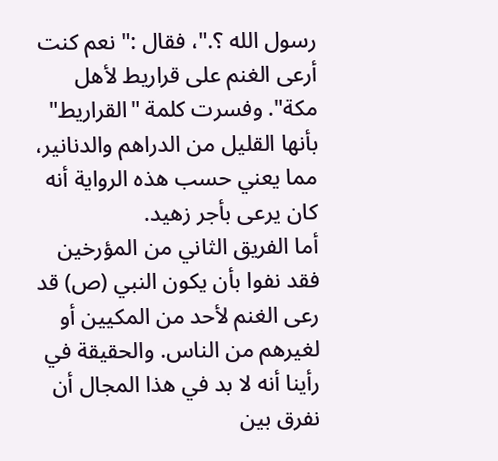رسول الله ؟."، فقال :" نعم كنت أرعى الغنم على قراريط لأهل مكة". وفسرت كلمة "القراريط" بأنها القليل من الدراهم والدنانير، مما يعني حسب هذه الرواية أنه كان يرعى بأجر زهيد.
أما الفريق الثاني من المؤرخين فقد نفوا بأن يكون النبي (ص) قد رعى الغنم لأحد من المكيين أو لغيرهم من الناس. والحقيقة في رأينا أنه لا بد في هذا المجال أن نفرق بين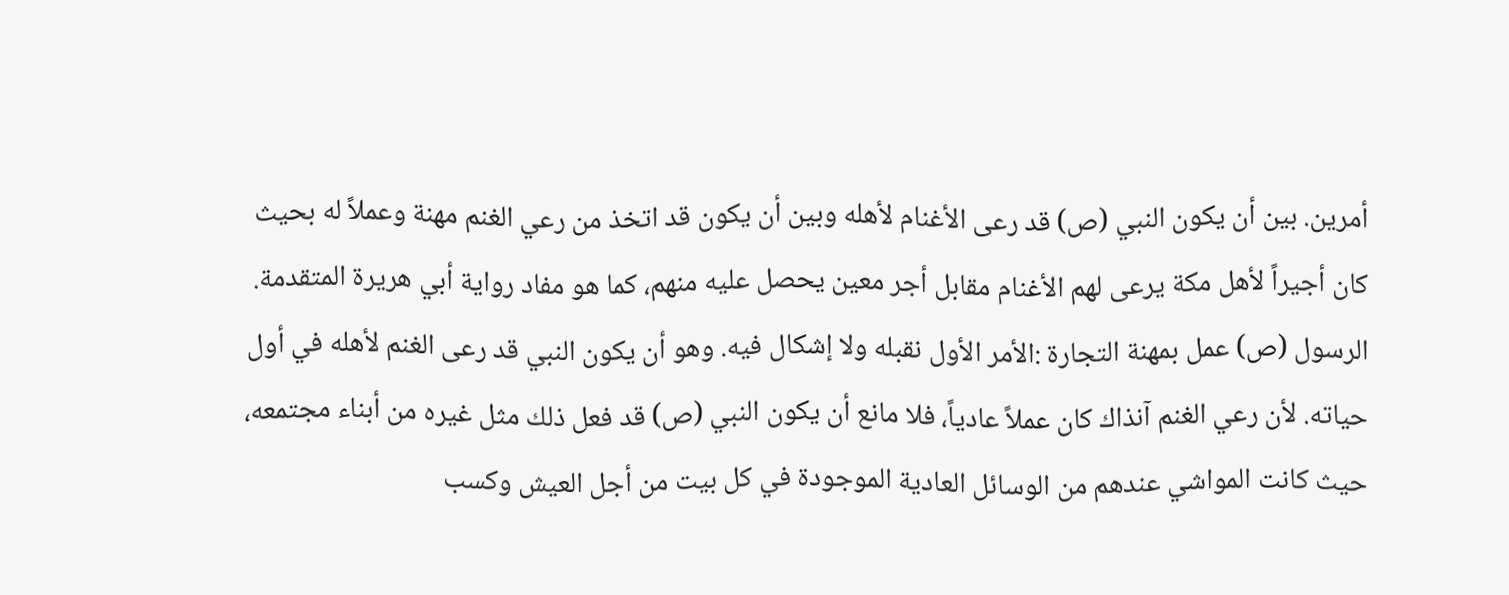أمرين. بين أن يكون النبي (ص) قد رعى الأغنام لأهله وبين أن يكون قد اتخذ من رعي الغنم مهنة وعملاً له بحيث كان أجيراً لأهل مكة يرعى لهم الأغنام مقابل أجر معين يحصل عليه منهم، كما هو مفاد رواية أبي هريرة المتقدمة.
الرسول (ص) عمل بمهنة التجارة :الأمر الأول نقبله ولا إشكال فيه. وهو أن يكون النبي قد رعى الغنم لأهله في أول حياته. لأن رعي الغنم آنذاك كان عملاً عادياً، فلا مانع أن يكون النبي (ص) قد فعل ذلك مثل غيره من أبناء مجتمعه، حيث كانت المواشي عندهم من الوسائل العادية الموجودة في كل بيت من أجل العيش وكسب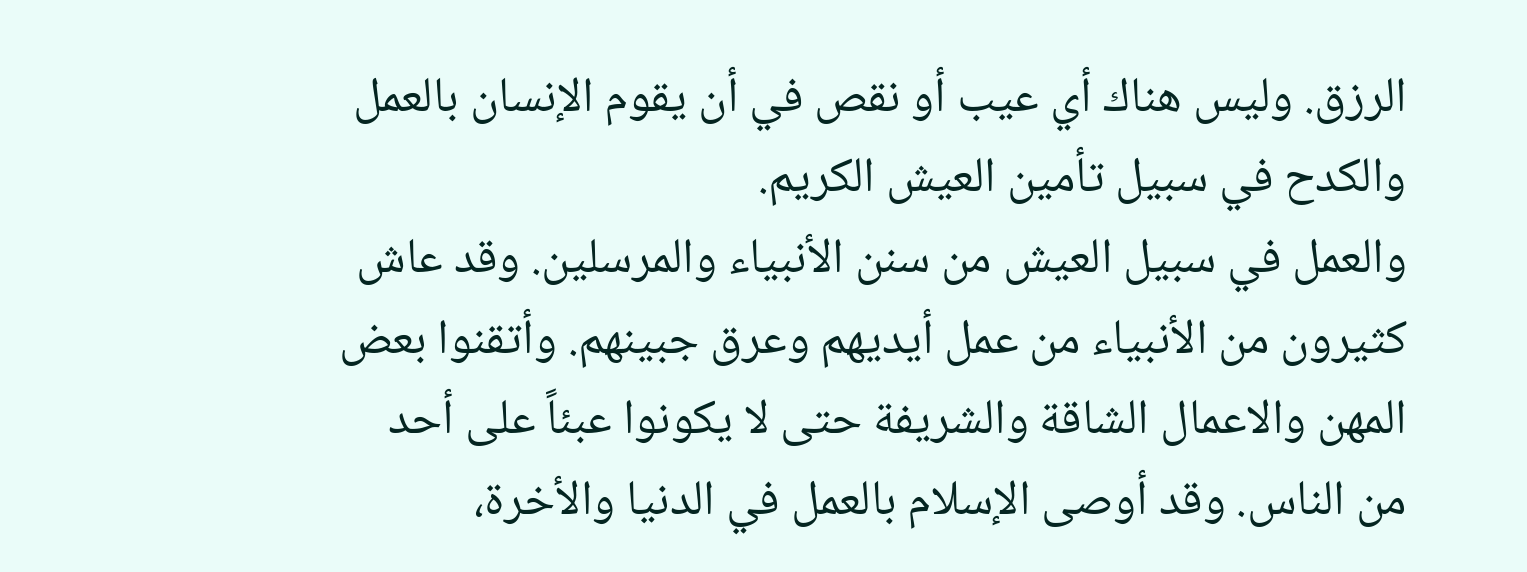الرزق. وليس هناك أي عيب أو نقص في أن يقوم الإنسان بالعمل والكدح في سبيل تأمين العيش الكريم.
والعمل في سبيل العيش من سنن الأنبياء والمرسلين. وقد عاش كثيرون من الأنبياء من عمل أيديهم وعرق جبينهم. وأتقنوا بعض المهن والاعمال الشاقة والشريفة حتى لا يكونوا عبئاً على أحد من الناس. وقد أوصى الإسلام بالعمل في الدنيا والأخرة،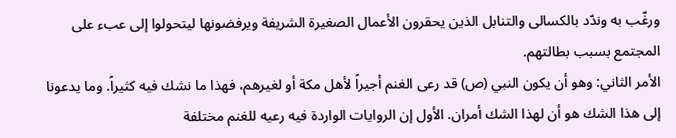ورغّب به وندّد بالكسالى والتنابل الذين يحقرون الأعمال الصغيرة الشريفة ويرفضونها ليتحولوا إلى عبء على المجتمع بسبب بطالتهم.
الأمر الثاني: وهو أن يكون النبي (ص) قد رعى الغنم أجيراً لأهل مكة أو لغيرهم، فهذا ما نشك فيه كثيراً. وما يدعونا إلى هذا الشك هو أن لهذا الشك أمران. الأول إن الروايات الواردة فيه رعيه للغنم مختلفة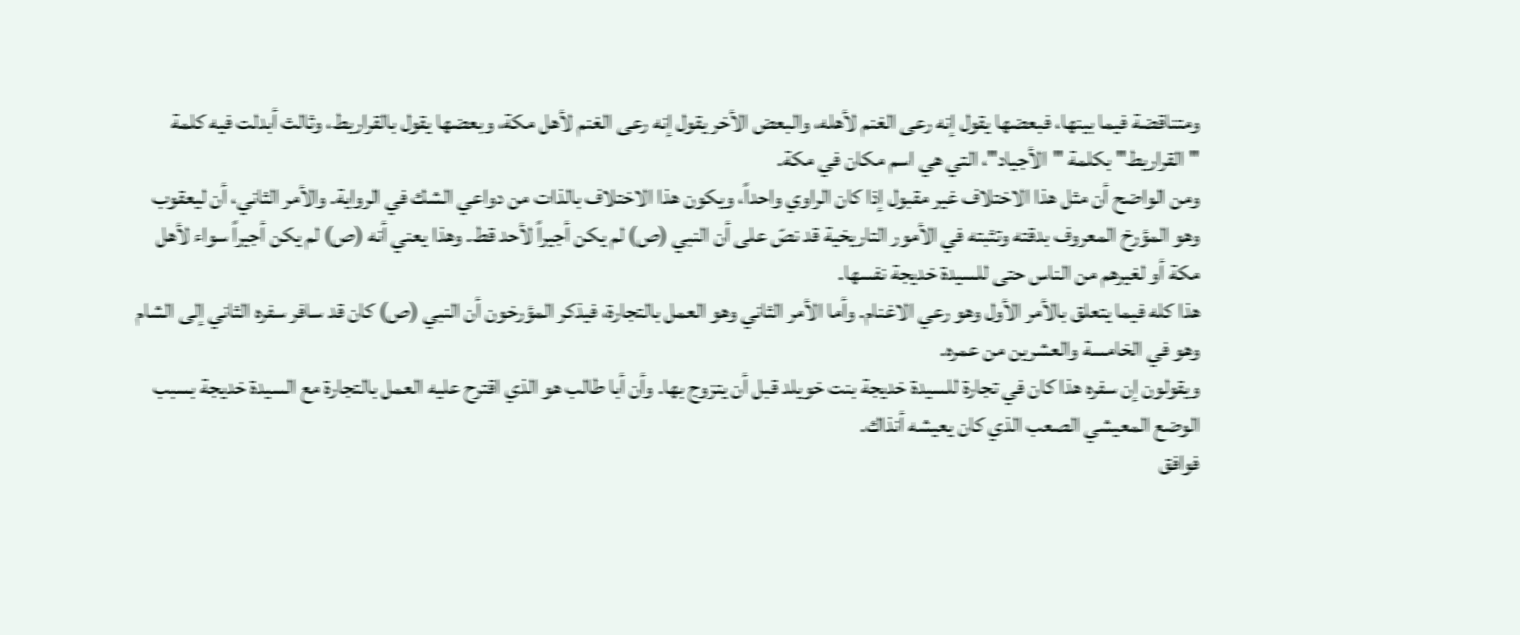ومتناقضة فيما بينها، فبعضها يقول إنه رعى الغنم لأهله، والبعض الأخر يقول إنه رعى الغنم لأهل مكة، وبعضها يقول بالقراريط، وثالث أبدلت فيه كلمة "القراريط" بكلمة "الأجياد"، التي هي اسم مكان في مكة.
ومن الواضح أن مثل هذا الاختلاف غير مقبول إذا كان الراوي واحداً، ويكون هذا الاختلاف بالذات من دواعي الشك في الرواية. والأمر الثاني، أن ليعقوب وهو المؤرخ المعروف بدقته وتثبته في الأمور التاريخية قد نصّ على أن النبي (ص) لم يكن أجيراً لأحد قط. وهذا يعني أنه (ص) لم يكن أجيراً سواء لأهل مكة أو لغيرهم من الناس حتى للسيدة خديجة نفسها.
هذا كله فيما يتعلق بالأمر الأول وهو رعي الاغنام. وأما الأمر الثاني وهو العمل بالتجارة، فيذكر المؤرخون أن النبي (ص) كان قد سافر سفره الثاني إلى الشام وهو في الخامسة والعشرين من عمره.
ويقولون إن سفره هذا كان في تجارة للسيدة خديجة بنت خويلد قبل أن يتزوج بها. وأن أبا طالب هو الذي اقترح عليه العمل بالتجارة مع السيدة خديجة بسبب الوضع المعيشي الصعب الذي كان يعيشه أنذاك.
فوافق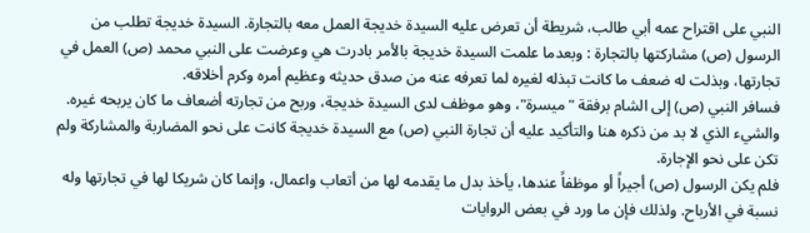النبي على اقتراح عمه أبي طالب، شريطة أن تعرض عليه السيدة خديجة العمل معه بالتجارة. السيدة خديجة تطلب من الرسول (ص) مشاركتها بالتجارة : وبعدما علمت السيدة خديجة بالأمر بادرت هي وعرضت على النبي محمد (ص) العمل في تجارتها، وبذلت له ضعف ما كانت تبذله لغيره لما تعرفه عنه من صدق حديثه وعظيم أمره وكرم أخلاقه.
فسافر النبي (ص) إلى الشام برفقة "ميسرة"، وهو موظف لدى السيدة خديجة، وربح من تجارته أضعاف ما كان يربحه غيره. والشيء الذي لا بد من ذكره هنا والتأكيد عليه أن تجارة النبي (ص) مع السيدة خديجة كانت على نحو المضاربة والمشاركة ولم تكن على نحو الإجارة.
فلم يكن الرسول (ص) أجيراً أو موظفاً عندها، يأخذ بدل ما يقدمه لها من أتعاب واعمال، وإنما كان شريكا لها في تجارتها وله نسبة في الأرباح. ولذلك فإن ما ورد في بعض الروايات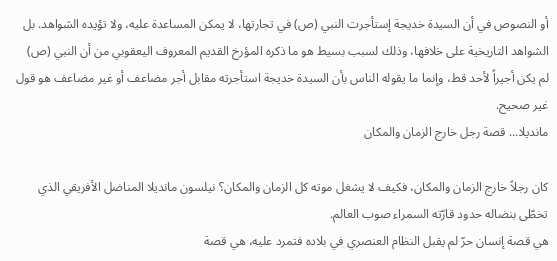أو النصوص في أن السيدة خديجة إستأجرت النبي (ص) في تجارتها، لا يمكن المساعدة عليه، ولا تؤيده الشواهد. بل الشواهد التاريخية على خلافها، وذلك لسبب بسيط هو ما ذكره المؤرخ القديم المعروف اليعقوبي من أن النبي (ص) لم يكن أجيراً لأحد قط، وإنما ما يقوله الناس بأن السيدة خديجة استأجرته مقابل أجر مضاعف أو غير مضاعف هو قول غير صحيح.
مانديلا... قصة رجل خارج الزمان والمكان

كان رجلاً خارج الزمان والمكان، فكيف لا يشغل موته كل الزمان والمكان؟ نيلسون مانديلا المناضل الأفريقي الذي تخطّى بنضاله حدود قارّته السمراء صوب العالم.
هي قصة إنسان حرّ لم يقبل النظام العنصري في بلاده فتمرد عليه، هي قصة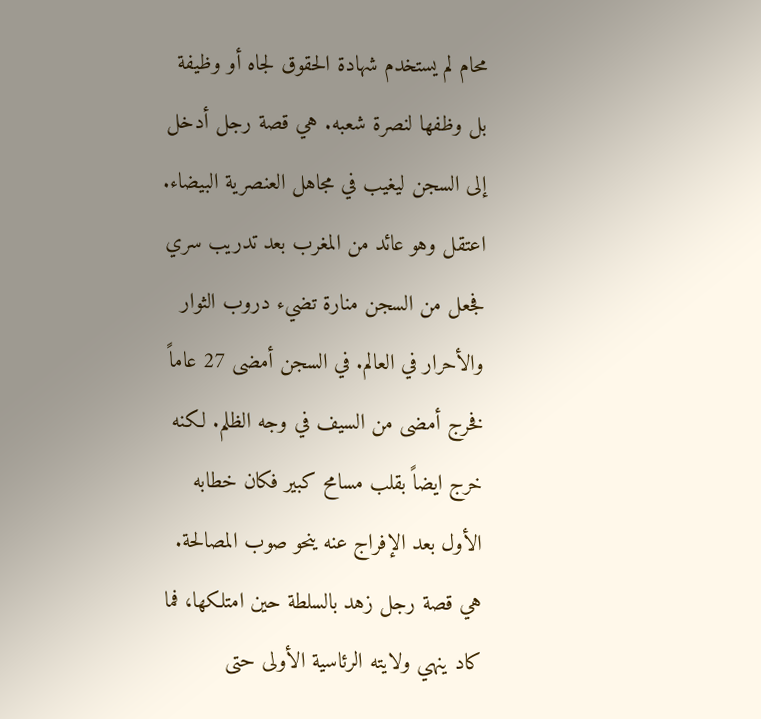محام لم يستخدم شهادة الحقوق لجاه أو وظيفة بل وظفها لنصرة شعبه. هي قصة رجل أدخل إلى السجن ليغيب في مجاهل العنصرية البيضاء.
اعتقل وهو عائد من المغرب بعد تدريب سري فجعل من السجن منارة تضيء دروب الثوار والأحرار في العالم. في السجن أمضى 27 عاماً فخرج أمضى من السيف في وجه الظلم. لكنه خرج ايضاً بقلب مسامح كبير فكان خطابه الأول بعد الإفراج عنه ينحو صوب المصالحة. هي قصة رجل زهد بالسلطة حين امتلكها، فما كاد ينهي ولايته الرئاسية الأولى حتى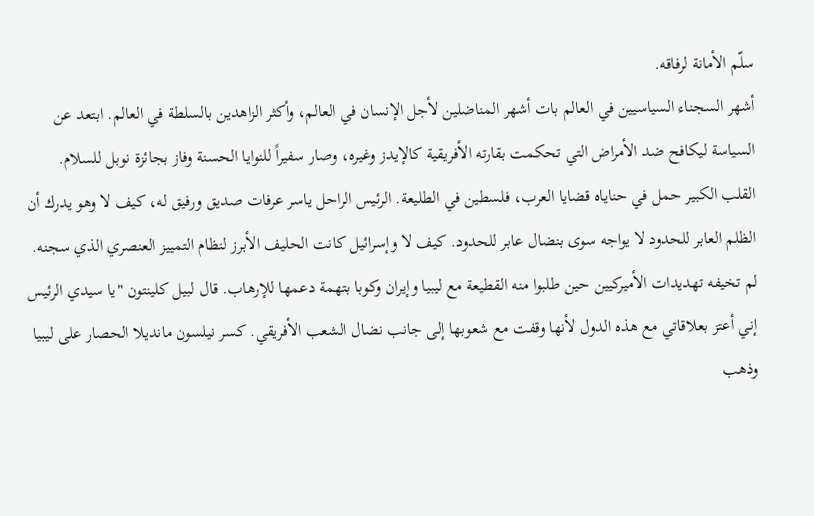سلّم الأمانة لرفاقه.
أشهر السجناء السياسيين في العالم بات أشهر المناضلين لأجل الإنسان في العالم، وأكثر الزاهدين بالسلطة في العالم. ابتعد عن السياسة ليكافح ضد الأمراض التي تحكمت بقارته الأفريقية كالإيدز وغيره، وصار سفيراً للنوايا الحسنة وفاز بجائزة نوبل للسلام.
القلب الكبير حمل في حناياه قضايا العرب، فلسطين في الطليعة. الرئيس الراحل ياسر عرفات صديق ورفيق له، كيف لا وهو يدرك أن الظلم العابر للحدود لا يواجه سوى بنضال عابر للحدود. كيف لا وإسرائيل كانت الحليف الأبرز لنظام التمييز العنصري الذي سجنه.
لم تخيفه تهديدات الأميركيين حين طلبوا منه القطيعة مع ليبيا وإيران وكوبا بتهمة دعمها للإرهاب. قال لبيل كلينتون "يا سيدي الرئيس إني أعتز بعلاقاتي مع هذه الدول لأنها وقفت مع شعوبها إلى جانب نضال الشعب الأفريقي. كسر نيلسون مانديلا الحصار على ليبيا وذهب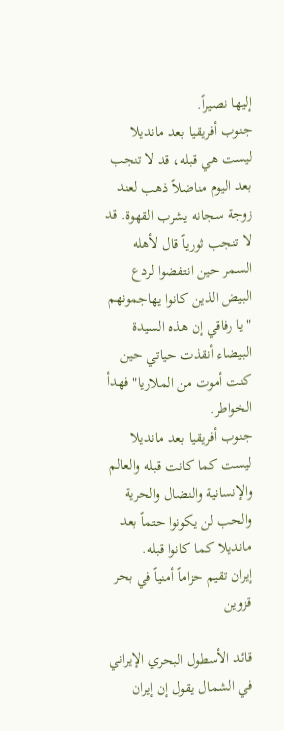إليها نصيراً.
جنوب أفريقيا بعد مانديلا ليست هي قبله، قد لا تنجب بعد اليوم مناضلاً ذهب لعند زوجة سجانه يشرب القهوة. قد لا تنجب ثورياً قال لأهله السمر حين انتفضوا لردع البيض الذين كانوا يهاجمونهم "يا رفاقي إن هذه السيدة البيضاء أنقذت حياتي حين كنت أموت من الملاريا" فهدأ الخواطر.
جنوب أفريقيا بعد مانديلا ليست كما كانت قبله والعالم والإنسانية والنضال والحرية والحب لن يكونوا حتماً بعد مانديلا كما كانوا قبله.
إيران تقيم حزاماً أمنياً في بحر قزوين

قائد الأسطول البحري الإيراني في الشمال يقول إن إيران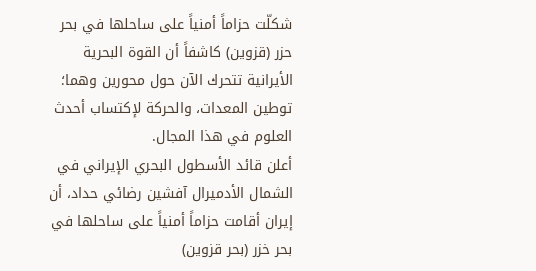شكلّت حزاماً أمنياً على ساحلها في بحر حزر (قزوين) كاشفاً أن القوة البحرية الأيرانية تتحرك الآن حول محورين وهما؛ توطين المعدات، والحركة لإكتساب أحدث العلوم في هذا المجال.
أعلن قائد الأسطول البحري الإيراني في الشمال الأدميرال آفشين رضائي حداد، أن إيران أقامت حزاماً أمنياً على ساحلها في بحر خزر (بحر قزوين)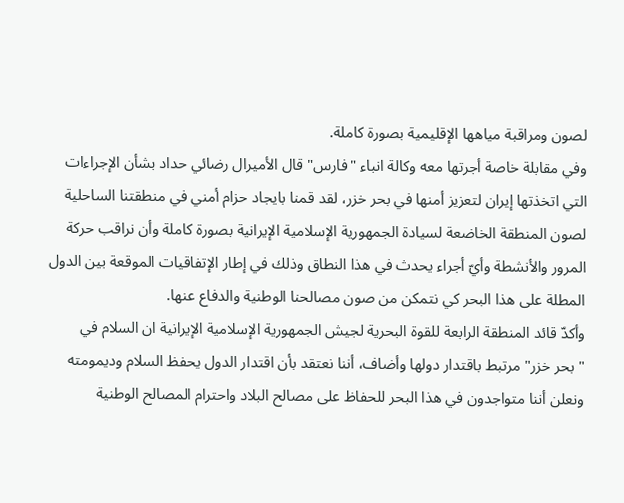لصون ومراقبة مياهها الإقليمية بصورة كاملة.
وفي مقابلة خاصة أجرتها معه وكالة انباء "فارس" قال الأميرال رضائي حداد بشأن الإجراءات التي اتخذتها إيران لتعزيز أمنها في بحر خزر، لقد قمنا بايجاد حزام أمني في منطقتنا الساحلية لصون المنطقة الخاضعة لسيادة الجمهورية الإسلامية الإيرانية بصورة كاملة وأن نراقب حركة المرور والأنشطة وأيّ أجراء يحدث في هذا النطاق وذلك في إطار الإتفاقيات الموقعة بين الدول المطلة على هذا البحر كي نتمكن من صون مصالحنا الوطنية والدفاع عنها.
وأكدّ قائد المنطقة الرابعة للقوة البحرية لجيش الجمهورية الإسلامية الإيرانية ان السلام في "بحر خزر" مرتبط باقتدار دولها وأضاف، أننا نعتقد بأن اقتدار الدول يحفظ السلام وديمومته ونعلن أننا متواجدون في هذا البحر للحفاظ على مصالح البلاد واحترام المصالح الوطنية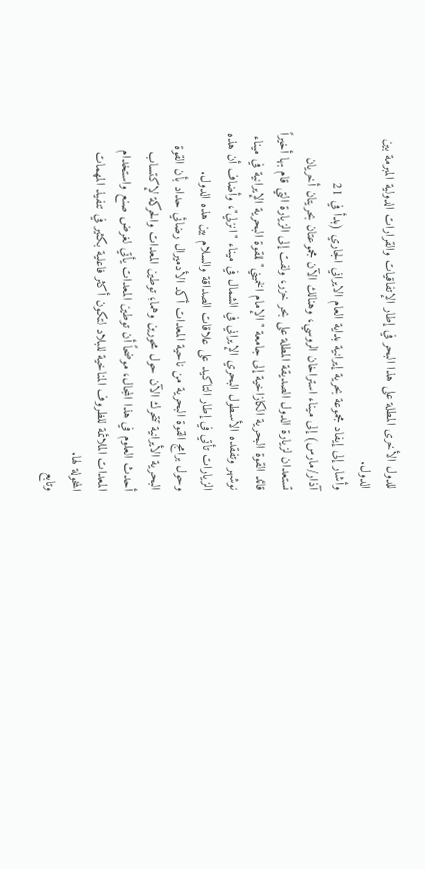للدول الأخرى المطلة على هذا البحر في إطار الإتفاقيات والقرارات الدولية المبرمة بين الدول.
وأشار إلى إيفاد مجموعة بحرية إيرانية بداية العام الايراني الجاري (بدأ في 21 آذار/مارس) إلى ميناء استراخان الروسي، وهنالك الآن مجموعتان بحريتان أخريان تستعدان لزيارة الدول الصديقة المطلة على بحر خزر، ولفت إلى الزيارة التي قام بها أخيراً قائد القوة البحرية الكازاخية إلى جامعة "الإمام الخميني" للقوة البحرية الإيرانية في ميناء نوشهر وتفقده الأسطول البحري الإيراني في الشمال في ميناء "انزلي"، وأضاف أن هذه الزيارات تأتي في إطار التاكيد على علاقات الصداقة والسلام بين هذه الدول.
وحول برامج القوة البحرية من ناحية المعدات أكد الأدميرال رضائي حداد بأن القوة البحرية الأيرانية تتحرك الآن حول محورين وهما؛ توطين المعدات والحركة لإكتساب أحدث العلوم في هذا المجال، موضحاً أن توطين المعدات يأتي لغرض صنع واستخدام المعدات الملائمة للظروف المناخية للبلاد لتكون أكثر فاعلية بكثير في تنفيذ المهمات المخولة لها.
وتابع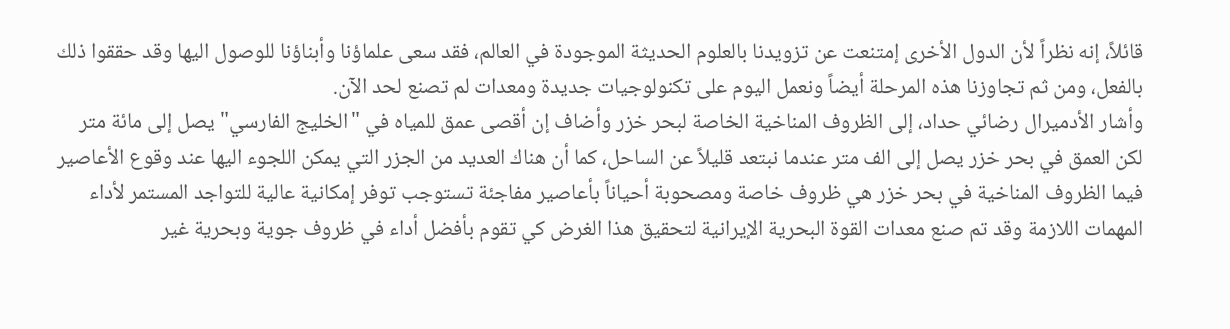قائلاً، إنه نظراً لأن الدول الأخرى إمتنعت عن تزويدنا بالعلوم الحديثة الموجودة في العالم، فقد سعى علماؤنا وأبناؤنا للوصول اليها وقد حققوا ذلك بالفعل، ومن ثم تجاوزنا هذه المرحلة أيضاً ونعمل اليوم على تكنولوجيات جديدة ومعدات لم تصنع لحد الآن.
وأشار الأدميرال رضائي حداد، إلى الظروف المناخية الخاصة لبحر خزر وأضاف إن أقصى عمق للمياه في "الخليج الفارسي" يصل إلى مائة متر لكن العمق في بحر خزر يصل إلى الف متر عندما نبتعد قليلاً عن الساحل، كما أن هناك العديد من الجزر التي يمكن اللجوء اليها عند وقوع الأعاصير فيما الظروف المناخية في بحر خزر هي ظروف خاصة ومصحوبة أحياناً بأعاصير مفاجئة تستوجب توفر إمكانية عالية للتواجد المستمر لأداء المهمات اللازمة وقد تم صنع معدات القوة البحرية الإيرانية لتحقيق هذا الغرض كي تقوم بأفضل أداء في ظروف جوية وبحرية غير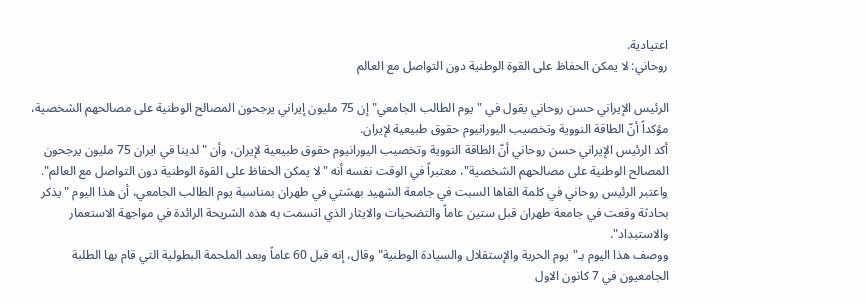اعتيادية.
روحاني: لا يمكن الحفاظ على القوة الوطنية دون التواصل مع العالم

الرئيس الإيراني حسن روحاني يقول في "يوم الطالب الجامعي" إن 75 مليون إيراني يرجحون المصالح الوطنية على مصالحهم الشخصية، مؤكداً أنّ الطاقة النووية وتخصيب اليورانيوم حقوق طبيعية لإيران.
أكد الرئيس الإيراني حسن روحاني أنّ الطاقة النووية وتخصيب اليورانيوم حقوق طبيعية لإيران، وأن "لدينا في ايران 75 مليون يرجحون المصالح الوطنية على مصالحهم الشخصية"، معتبراً في الوقت نفسه أنه "لا يمكن الحفاظ على القوة الوطنية دون التواصل مع العالم".
واعتبر الرئيس روحاني في كلمة القاها السبت في جامعة الشهيد بهشتي في طهران بمناسبة يوم الطالب الجامعي، أن هذا اليوم "يذكر بحادثة وقعت في جامعة طهران قبل ستين عاماً والتضحيات والايثار الذي اتسمت به هذه الشريحة الرائدة في مواجهة الاستعمار والاستبداد".
ووصف هذا اليوم بـ"يوم الحرية والإستقلال والسيادة الوطنية" وقال، إنه قبل 60 عاماً وبعد الملحمة البطولية التي قام بها الطلبة الجامعيون في 7 كانون الاول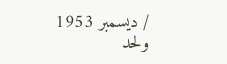/ ديسمبر 1953 ولحد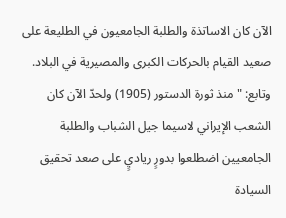الآن كان الاساتذة والطلبة الجامعيون في الطليعة على صعيد القيام بالحركات الكبرى والمصيرية في البلاد.
وتابع: "منذ ثورة الدستور (1905) ولحدّ الآن كان الشعب الإيراني لاسيما جيل الشباب والطلبة الجامعيين اضطلعوا بدورٍ رياديٍ على صعد تحقيق السيادة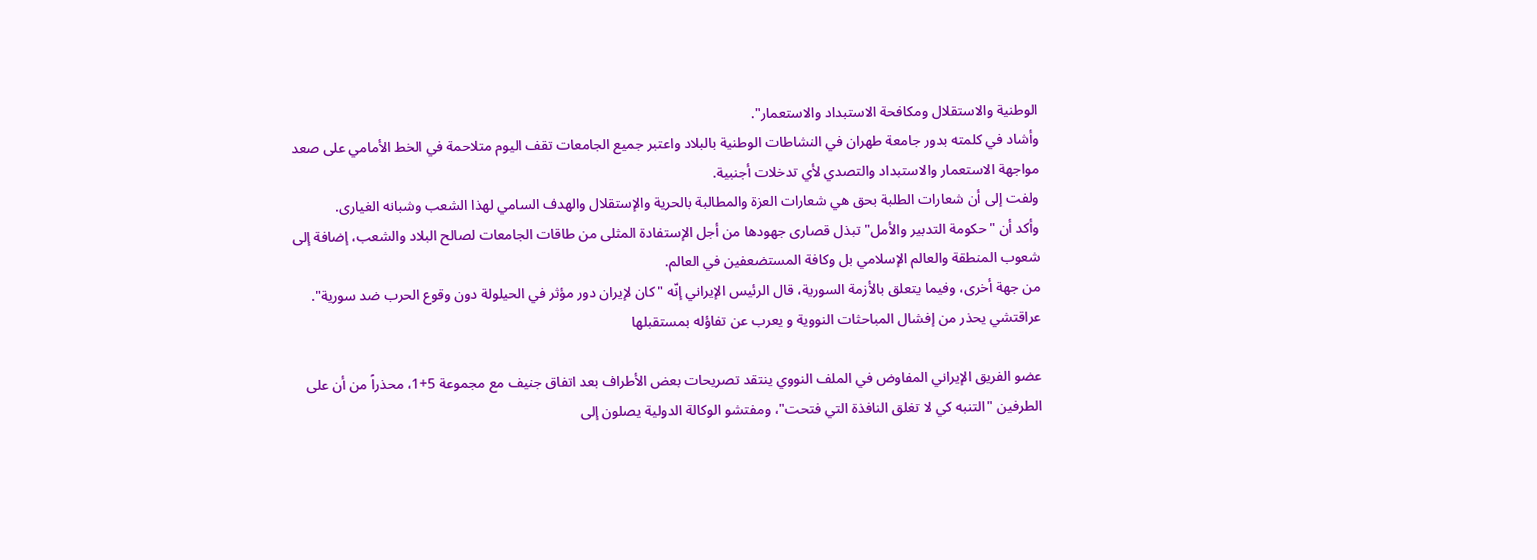الوطنية والاستقلال ومكافحة الاستبداد والاستعمار".
وأشاد في كلمته بدور جامعة طهران في النشاطات الوطنية بالبلاد واعتبر جميع الجامعات تقف اليوم متلاحمة في الخط الأمامي على صعد مواجهة الاستعمار والاستبداد والتصدي لأي تدخلات أجنبية.
ولفت إلى أن شعارات الطلبة بحق هي شعارات العزة والمطالبة بالحرية والإستقلال والهدف السامي لهذا الشعب وشبانه الغيارى.
وأكد أن "حكومة التدبير والأمل" تبذل قصارى جهودها من أجل الإستفادة المثلى من طاقات الجامعات لصالح البلاد والشعب، إضافة إلى شعوب المنطقة والعالم الإسلامي بل وكافة المستضعفين في العالم.
من جهة أخرى، وفيما يتعلق بالأزمة السورية، قال الرئيس الإيراني إنّه "كان لإيران دور مؤثر في الحيلولة دون وقوع الحرب ضد سورية".
عراقتشي يحذر من إفشال المباحثات النووية و يعرب عن تفاؤله بمستقبلها

عضو الفريق الإيراني المفاوض في الملف النووي ينتقد تصريحات بعض الأطراف بعد اتفاق جنيف مع مجموعة 5+1، محذراً من أن على الطرفين "التنبه كي لا تغلق النافذة التي فتحت"، ومفتشو الوكالة الدولية يصلون إلى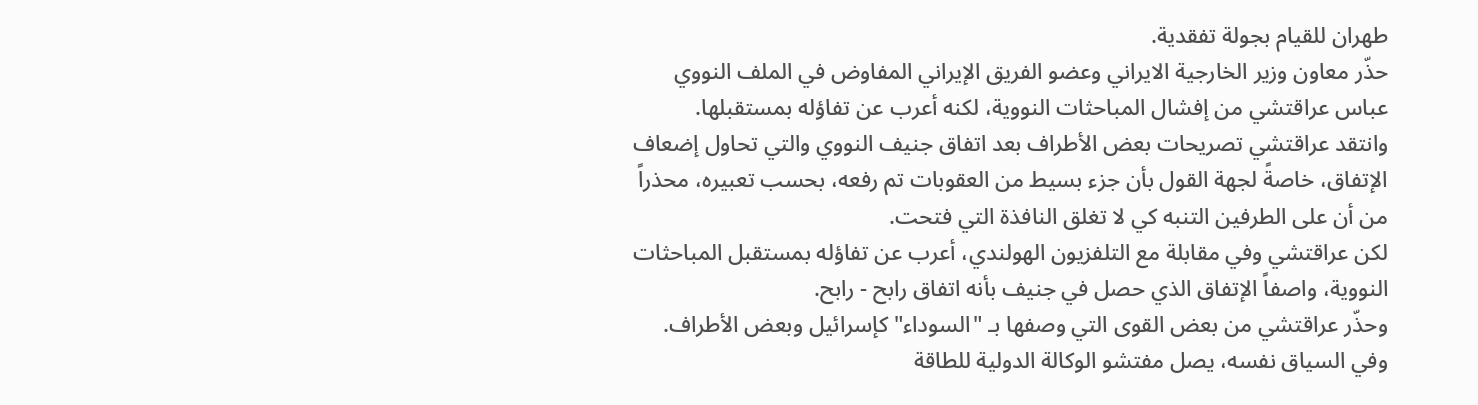طهران للقيام بجولة تفقدية.
حذّر معاون وزير الخارجية الايراني وعضو الفريق الإيراني المفاوض في الملف النووي عباس عراقتشي من إفشال المباحثات النووية، لكنه أعرب عن تفاؤله بمستقبلها.
وانتقد عراقتشي تصريحات بعض الأطراف بعد اتفاق جنيف النووي والتي تحاول إضعاف الإتفاق، خاصةً لجهة القول بأن جزء بسيط من العقوبات تم رفعه، بحسب تعبيره، محذراً من أن على الطرفين التنبه كي لا تغلق النافذة التي فتحت.
لكن عراقتشي وفي مقابلة مع التلفزيون الهولندي، أعرب عن تفاؤله بمستقبل المباحثات النووية، واصفاً الإتفاق الذي حصل في جنيف بأنه اتفاق رابح - رابح.
وحذّر عراقتشي من بعض القوى التي وصفها بـ "السوداء" كإسرائيل وبعض الأطراف.
وفي السياق نفسه، يصل مفتشو الوكالة الدولية للطاقة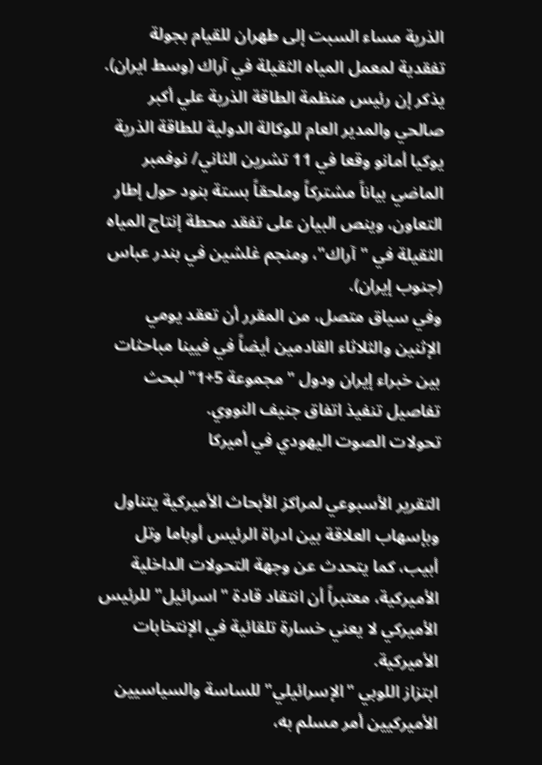الذرية مساء السبت إلى طهران للقيام بجولة تفقدية لمعمل المياه الثقيلة في آراك (وسط ايران).
يذكر إن رئيس منظمة الطاقة الذرية علي أكبر صالحي والمدير العام للوكالة الدولية للطاقة الذرية يوكيا أمانو وقعا في 11 تشرين الثاني/ نوفمبر الماضي بياناً مشتركاً وملحقاً بستة بنود حول إطار التعاون، وينص البيان على تفقد محطة إنتاج المياه الثقيلة في "آراك"، ومنجم غلشين في بندر عباس (جنوب إيران).
وفي سياق متصل، من المقرر أن تعقد يومي الإثنين والثلاثاء القادمين أيضاً في فيينا مباحثات بين خبراء إيران ودول "مجموعة 5+1" لبحث تفاصيل تنفيذ اتفاق جنيف النووي.
تحولات الصوت اليهودي في أميركا

التقرير الأسبوعي لمراكز الأبحاث الأميركية يتناول وبإسهاب العلاقة بين ادراة الرئيس أوباما وتل أبيب، كما يتحدث عن وجهة التحولات الداخلية الأميركية، معتبراً أن انتقاد قادة "اسرائيل" للرئيس الأميركي لا يعني خسارة تلقائية في الإنتخابات الأميركية.
ابتزاز اللوبي "الإسرائيلي" للساسة والسياسيين الأميركيين أمر مسلم به،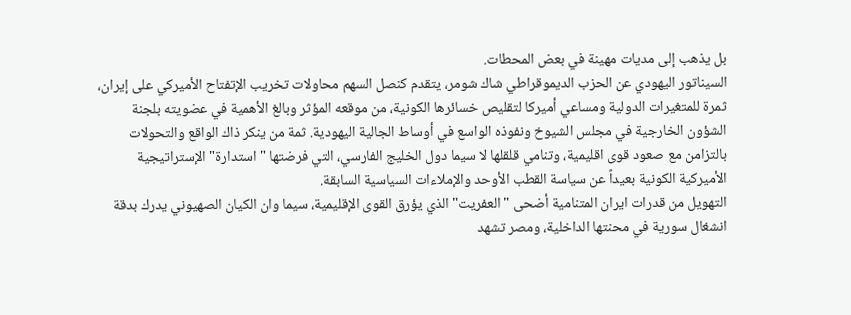بل يذهب إلى مديات مهينة في بعض المحطات.
السيناتور اليهودي عن الحزب الديموقراطي شاك شومر، يتقدم كنصل السهم محاولات تخريب الإتفتاح الأميركي على إيران، ثمرة للمتغيرات الدولية ومساعي أميركا لتقليص خسائرها الكونية، من موقعه المؤثر وبالغ الأهمية في عضويته بلجنة الشؤون الخارجية في مجلس الشيوخ ونفوذه الواسع في أوساط الجالية اليهودية. ثمة من ينكر ذاك الواقع والتحولات بالتزامن مع صعود قوى اقليمية، وتنامي قلقلها لا سيما دول الخليج الفارسي، التي فرضتها "استدارة" الإستراتيجية الأميركية الكونية بعيداً عن سياسة القطب الأوحد والإملاءات السياسية السابقة.
التهويل من قدرات ايران المتنامية أضحى "العفريت" الذي يؤرق القوى الإقليمية، سيما وان الكيان الصهيوني يدرك بدقة انشغال سورية في محنتها الداخلية، ومصر تشهد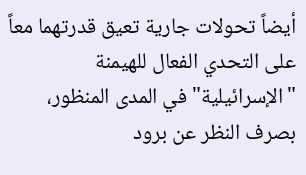أيضاً تحولات جارية تعيق قدرتهما معاً على التحدي الفعال للهيمنة "الإسرائيلية" في المدى المنظور، بصرف النظر عن برود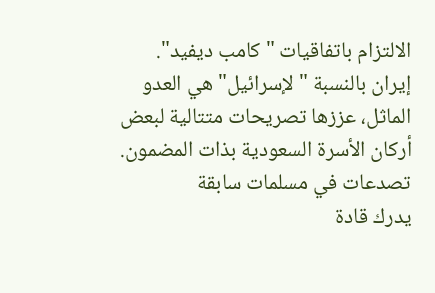الالتزام باتفاقيات "كامب ديفيد".
إيران بالنسبة "لإسرائيل" هي العدو الماثل، عززها تصريحات متتالية لبعض أركان الأسرة السعودية بذات المضمون.
تصدعات في مسلمات سابقة
يدرك قادة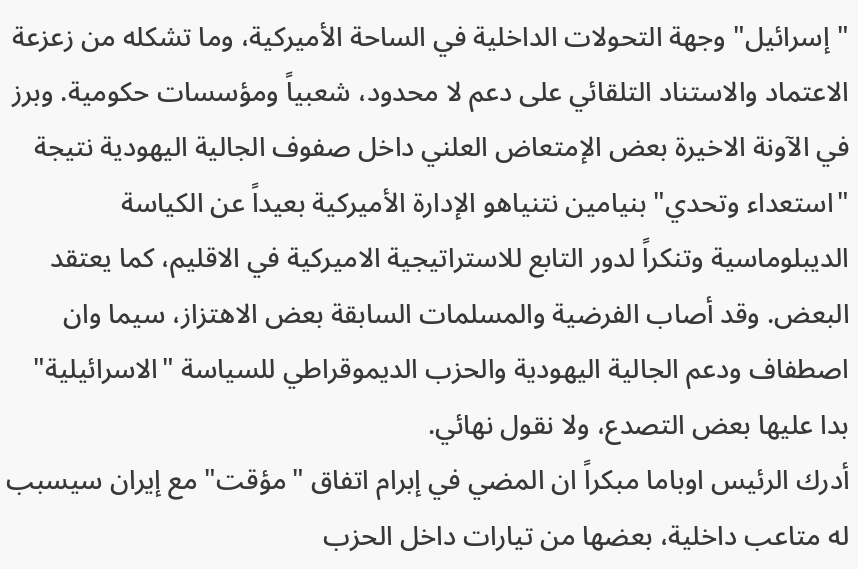"إسرائيل" وجهة التحولات الداخلية في الساحة الأميركية، وما تشكله من زعزعة الاعتماد والاستناد التلقائي على دعم لا محدود، شعبياً ومؤسسات حكومية. وبرز في الآونة الاخيرة بعض الإمتعاض العلني داخل صفوف الجالية اليهودية نتيجة "استعداء وتحدي" بنيامين نتنياهو الإدارة الأميركية بعيداً عن الكياسة الديبلوماسية وتنكراً لدور التابع للاستراتيجية الاميركية في الاقليم، كما يعتقد البعض. وقد أصاب الفرضية والمسلمات السابقة بعض الاهتزاز، سيما وان اصطفاف ودعم الجالية اليهودية والحزب الديموقراطي للسياسة "الاسرائيلية" بدا عليها بعض التصدع، ولا نقول نهائي.
أدرك الرئيس اوباما مبكراً ان المضي في إبرام اتفاق "مؤقت" مع إيران سيسبب له متاعب داخلية، بعضها من تيارات داخل الحزب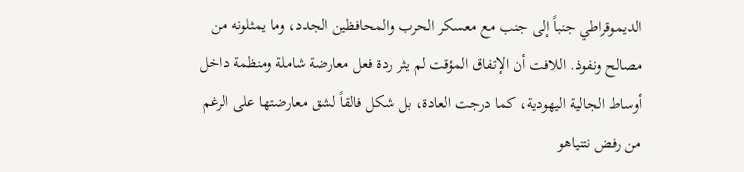الديموقراطي جنباً إلى جنب مع معسكر الحرب والمحافظين الجدد، وما يمثلونه من مصالح ونفوذ. اللافت أن الإتفاق المؤقت لم يثر ردة فعل معارضة شاملة ومنظمة داخل أوساط الجالية اليهودية، كما درجت العادة، بل شكل فالقاً لشق معارضتها على الرغم من رفض نتنياهو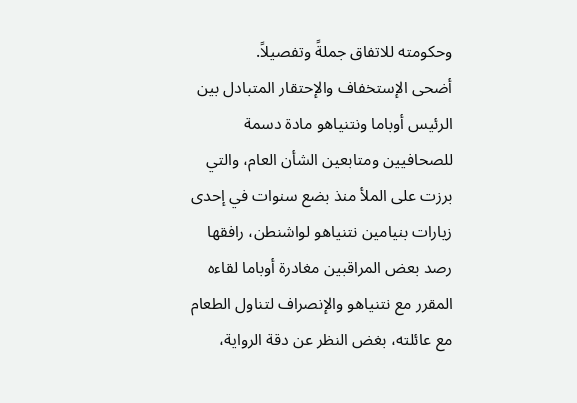وحكومته للاتفاق جملةً وتفصيلاً.
أضحى الإستخفاف والإحتقار المتبادل بين الرئيس أوباما ونتنياهو مادة دسمة للصحافيين ومتابعين الشأن العام، والتي برزت على الملأ منذ بضع سنوات في إحدى زيارات بنيامين نتنياهو لواشنطن، رافقها رصد بعض المراقبين مغادرة أوباما لقاءه المقرر مع نتنياهو والإنصراف لتناول الطعام مع عائلته، بغض النظر عن دقة الرواية،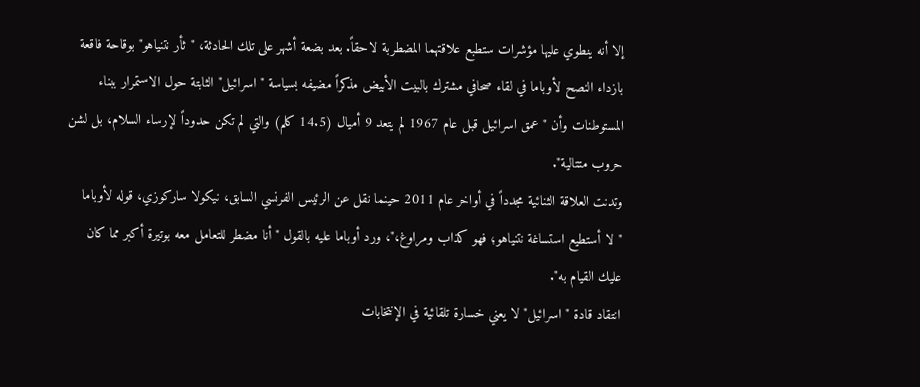إلا أنه ينطوي عليها مؤشرات ستطبع علاقتهما المضطربة لاحقاً. بعد بضعة أشهر على تلك الحادثة، "ثأر نتنياهو" بوقاحة فاقعة بازداء النصح لأوباما في لقاء صحافي مشترك بالبيت الأبيض مذكراً مضيفه بسياسة "اسرائيل" الثابتة حول الاستمرار ببناء المستوطنات وأن "عمق اسرائيل قبل عام 1967 لم يتعد 9 أميال (14.5 كلم) والتي لم تكن حدوداً لإرساء السلام، بل لشن حروب متتالية".
وتدنت العلاقة الثنائية مجدداً في أواخر عام 2011 حينما نقل عن الرئيس الفرنسي السابق، نيكولا ساركوزي، قوله لأوباما "لا أستطيع استساغة نتنياهو؛ فهو كذاب ومراوغ،"، ورد أوباما عليه بالقول "أنا مضطر للتعامل معه بوتيرة أكبر مما كان عليك القيام به".
انتقاد قادة "اسرائيل" لا يعني خسارة تلقائية في الإنتخابات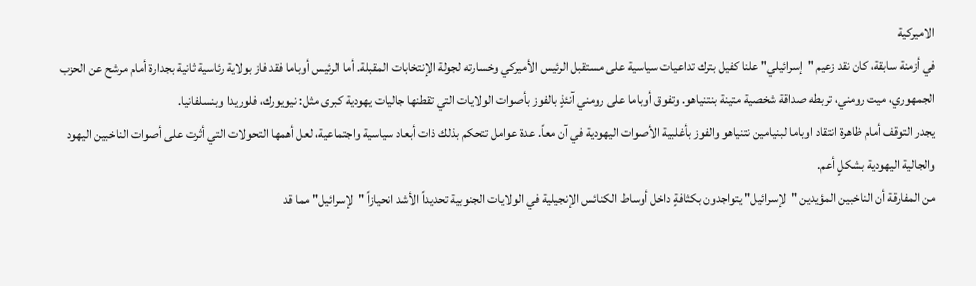الاميركية
في أزمنة سابقة، كان نقد زعيم "إسرائيلي" علنا كفيل بترك تداعيات سياسية على مستقبل الرئيس الأميركي وخسارته لجولة الإنتخابات المقبلة. أما الرئيس أوباما فقد فاز بولاية رئاسية ثانية بجدارة أمام مرشح عن الحزب الجمهوري، ميت رومني، تربطه صداقة شخصية متينة بنتنياهو. وتفوق أوباما على رومني آنئذٍ بالفوز بأصوات الولايات التي تقطنها جاليات يهودية كبرى مثل: نيويورك، فلوريدا وبنسلفانيا.
يجدر التوقف أمام ظاهرة انتقاد اوباما لبنيامين نتنياهو والفوز بأغلبية الأصوات اليهودية في آن معاً. عدة عوامل تتحكم بذلك ذات أبعاد سياسية واجتماعية، لعل أهمها التحولات التي أثرت على أصوات الناخبين اليهود والجالية اليهودية بشكلٍ أعم.
من المفارقة أن الناخبين المؤيدين "لإسرائيل" يتواجدون بكثافةٍ داخل أوساط الكنائس الإنجيلية في الولايات الجنوبية تحديداً الأشد انحيازاً "لإسرائيل" مما قد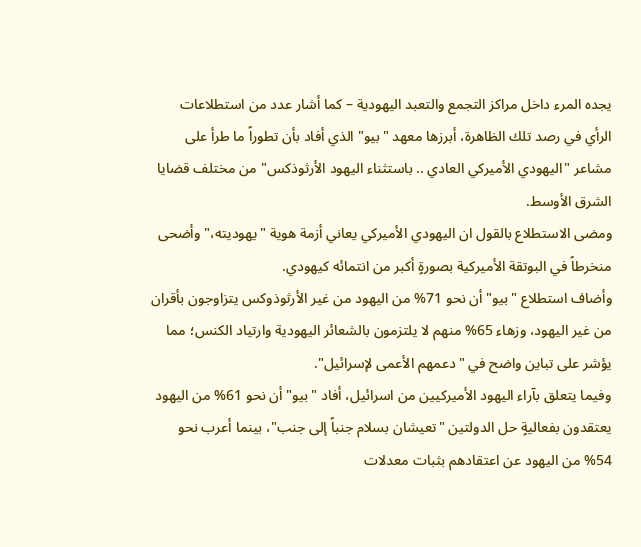يجده المرء داخل مراكز التجمع والتعبد اليهودية – كما أشار عدد من استطلاعات الرأي في رصد تلك الظاهرة، أبرزها معهد "بيو" الذي أفاد بأن تطوراً ما طرأ على مشاعر "اليهودي الأميركي العادي .. باستثناء اليهود الأرثوذكس" من مختلف قضايا الشرق الأوسط.
ومضى الاستطلاع بالقول ان اليهودي الأميركي يعاني أزمة هوية "يهوديته،" وأضحى منخرطاً في البوتقة الأميركية بصورةٍ أكبر من انتمائه كيهودي.
وأضاف استطلاع "بيو" أن نحو 71% من اليهود من غير الأرثوذوكس يتزاوجون بأقران من غير اليهود، وزهاء 65% منهم لا يلتزمون بالشعائر اليهودية وارتياد الكنس؛ مما يؤشر على تباين واضح في "دعمهم الأعمى لإسرائيل".
وفيما يتعلق بآراء اليهود الأميركيين من اسرائيل، أفاد "بيو" أن نحو 61% من اليهود يعتقدون بفعاليةٍ حل الدولتين "تعيشان بسلام جنباً إلى جنب"، بينما أعرب نحو 54% من اليهود عن اعتقادهم بثبات معدلات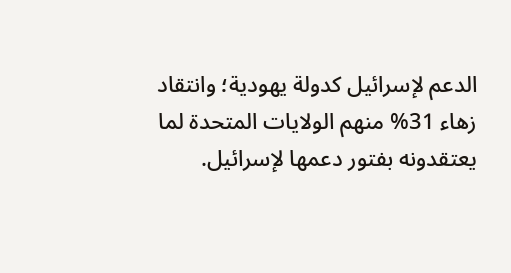الدعم لإسرائيل كدولة يهودية؛ وانتقاد زهاء 31% منهم الولايات المتحدة لما يعتقدونه بفتور دعمها لإسرائيل.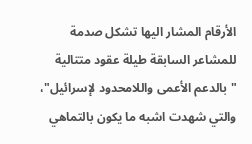الأرقام المشار اليها تشكل صدمة للمشاعر السابقة طيلة عقود متتالية "بالدعم الأعمى واللامحدود لإسرائيل"، والتي شهدت اشبه ما يكون بالتماهي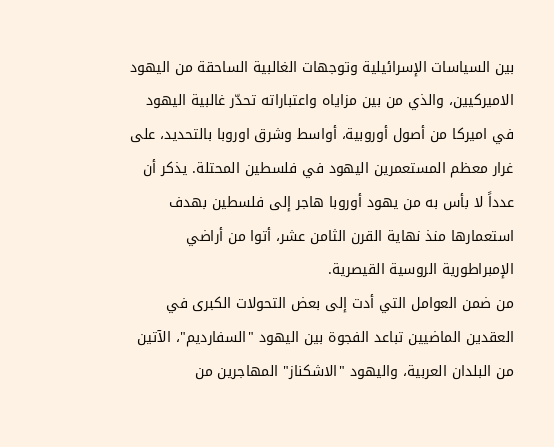بين السياسات الإسرائيلية وتوجهات الغالبية الساحقة من اليهود الاميركيين، والذي من بين مزاياه واعتباراته تحدّر غالبية اليهود في اميركا من أصول أوروبية، أواسط وشرق اوروبا بالتحديد، على غرار معظم المستعمرين اليهود في فلسطين المحتلة. يذكر أن عدداً لا بأس به من يهود أوروبا هاجر إلى فلسطين بهدف استعمارها منذ نهاية القرن الثامن عشر، أتوا من أراضي الإمبراطورية الروسية القيصرية.
من ضمن العوامل التي أدت إلى بعض التحولات الكبرى في العقدين الماضيين تباعد الفجوة بين اليهود "السفارديم"، الآتين من البلدان العربية، واليهود "الاشكناز" المهاجرين من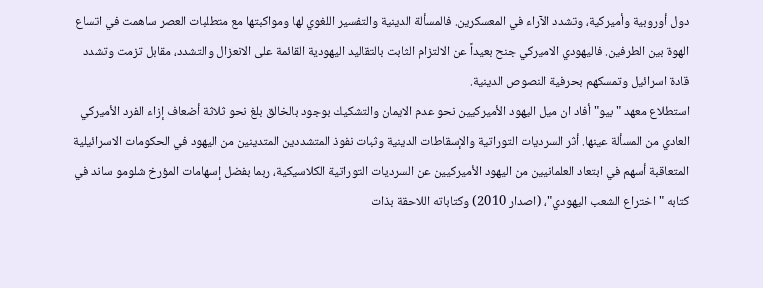دول أوروبية وأميركية، وتشدد الآراء في المعسكرين. فالمسألة الدينية والتفسير اللغوي لها ومواكبتها مع متطلبات العصر ساهمت في اتساع الهوة بين الطرفين. فاليهودي الاميركي جنح بعيداً عن الالتزام الثابت بالتقاليد اليهودية القائمة على الانعزال والتشدد، مقابل تزمت وتشدد قادة اسرائيل وتمسكهم بحرفية النصوص الدينية.
استطلاع معهد "بيو" أفاد ان ميل اليهود الأميركيين نحو عدم الايمان والتشكيك بوجود بالخالق بلغ نحو ثلاثة أضعاف إزاء الفرد الأميركي العادي من المسألة عينها. أثر السرديات التوراتية والإسقاطات الدينية وثبات نفوذ المتشددين المتدينين من اليهود في الحكومات الاسرائيلية المتعاقبة أسهم في ابتعاد العلمانيين من اليهود الأميركيين عن السرديات التوراتية الكلاسيكية، ربما بفضل إسهامات المؤرخ شلومو ساند في كتابه "اختراع الشعب اليهودي"، (اصدار 2010) وكتاباته اللاحقة بذات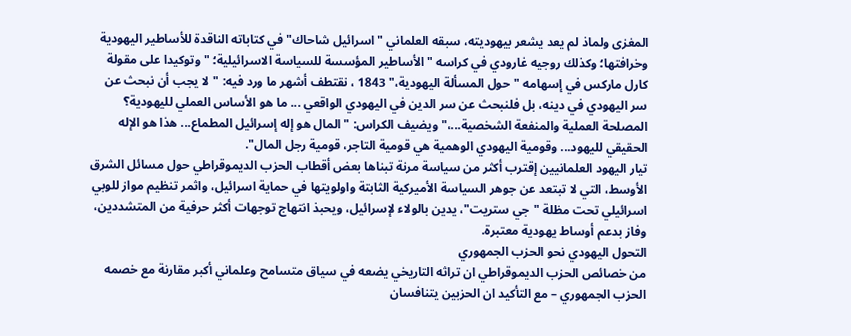المغزى ولماذ لم يعد يشعر بيهوديته، سبقه العلماني "اسرائيل شاحاك" في كتاباته الناقدة للأساطير اليهودية وخرافتها؛ وكذلك روجيه غارودي في كراسه "الأساطير المؤسسة للسياسة الاسرائيلية؛ "وتوكيدا على مقولة كارل ماركس في إسهامه "حول المسألة اليهودية،" 1843 ، نقتطف أشهر ما ورد فيه: "لا يجب أن نبحث عن سر اليهودي في دينه، بل فلنبحث عن سر الدين في اليهودي الواقعي ... ما هو الأساس العملي لليهودية؟ المصلحة العملية والمنفعة الشخصية...،" ويضيف الكراس: "المال هو إله إسرائيل المطماع... هذا هو الإله الحقيقي لليهود... وقومية اليهودي الوهمية هي قومية التاجر، قومية رجل المال".
تيار اليهود العلمانيين إقترب أكثر من سياسة مرنة تبناها بعض أقطاب الحزب الديموقراطي حول مسائل الشرق الأوسط، التي لا تبتعد عن جوهر السياسة الأميركية الثابتة واولويتها في حماية اسرائيل، واثمر تنظيم مواز للوبي اسرائيلي تحت مظلة "جي ستريت"، يدين بالولاء لإسرائيل، ويحبذ انتهاج توجهات أكثر حرفية من المتشددين، وفاز بدعم أوساط يهودية معتبرة.
التحول اليهودي نحو الحزب الجمهوري
من خصائص الحزب الديموقراطي ان تراثه التاريخي يضعه في سياق متسامح وعلماني أكبر مقارنة مع خصمه الحزب الجمهوري – مع التأكيد ان الحزبين يتنافسان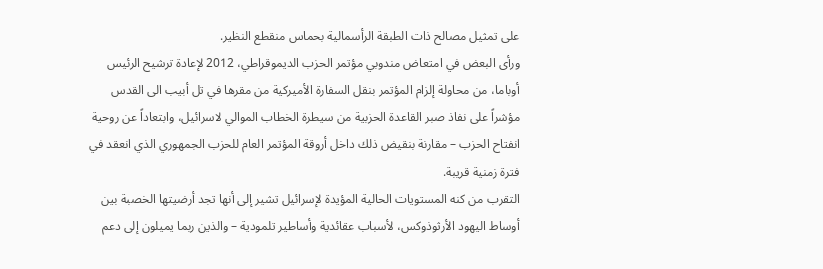على تمثيل مصالح ذات الطبقة الرأسمالية بحماس منقطع النظير.
ورأى البعض في امتعاض مندوبي مؤتمر الحزب الديموقراطي، 2012 لإعادة ترشيح الرئيس أوباما، من محاولة إلزام المؤتمر بنقل السفارة الأميركية من مقرها في تل أبيب الى القدس مؤشراً على نفاذ صبر القاعدة الحزبية من سيطرة الخطاب الموالي لاسرائيل، وابتعاداً عن روحية انفتاح الحزب – مقارنة بنقيض ذلك داخل أروقة المؤتمر العام للحزب الجمهوري الذي انعقد في فترة زمنية قريبة.
التقرب من كنه المستويات الحالية المؤيدة لإسرائيل تشير إلى أنها تجد أرضيتها الخصبة بين أوساط اليهود الأرثوذوكس، لأسباب عقائدية وأساطير تلمودية – والذين ربما يميلون إلى دعم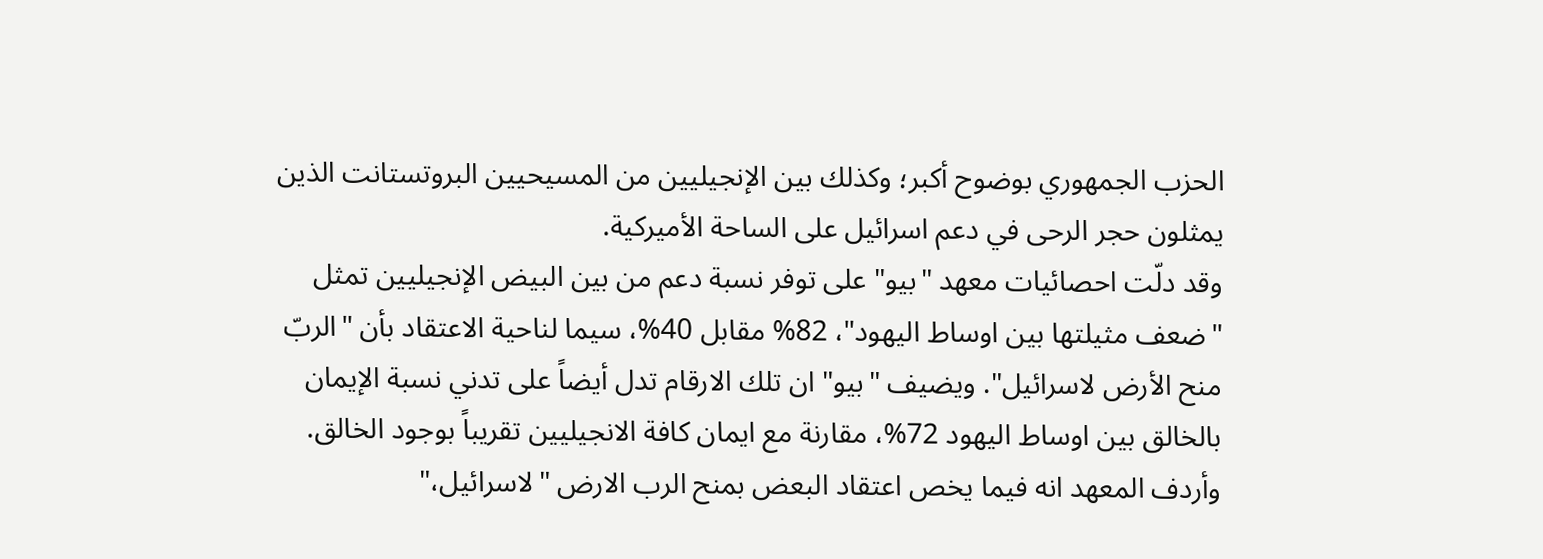الحزب الجمهوري بوضوح أكبر؛ وكذلك بين الإنجيليين من المسيحيين البروتستانت الذين يمثلون حجر الرحى في دعم اسرائيل على الساحة الأميركية.
وقد دلّت احصائيات معهد "بيو" على توفر نسبة دعم من بين البيض الإنجيليين تمثل "ضعف مثيلتها بين اوساط اليهود"، 82% مقابل 40%، سيما لناحية الاعتقاد بأن "الربّ منح الأرض لاسرائيل". ويضيف "بيو" ان تلك الارقام تدل أيضاً على تدني نسبة الإيمان بالخالق بين اوساط اليهود 72%، مقارنة مع ايمان كافة الانجيليين تقريباً بوجود الخالق. وأردف المعهد انه فيما يخص اعتقاد البعض بمنح الرب الارض "لاسرائيل،"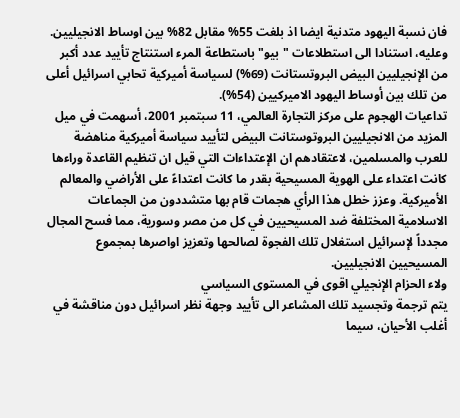فان نسبة اليهود متدنية ايضا اذ بلغت 55% مقابل 82% بين اوساط الانجيليين. وعليه، استنادا الى استطلاعات "بيو" باستطاعة المرء استنتاج تأييد عدد أكبر من الإنجيليين البيض البروتستانت (69%) لسياسة أميركية تحابي اسرائيل أعلى من تلك بين أوساط اليهود الاميركيين (54%).
تداعيات الهجوم على مركز التجارة العالمي، 11 سبتمبر 2001، أسهمت في ميل المزيد من الانجيليين البروتوستانت البيض لتأييد سياسة أميركية مناهضة للعرب والمسلمين، لاعتقادهم ان الإعتداءات التي قيل ان تنظيم القاعدة وراءها كانت اعتداء على الهوية المسيحية بقدر ما كانت اعتداءً على الأراضي والمعالم الأميركية. وعزز خطل هذا الرأي هجمات قام بها متشددون من الجماعات الاسلامية المختلفة ضد المسيحيين في كل من مصر وسورية، مما فسح المجال مجدداً لإسرائيل استغلال تلك الفجوة لصالحها وتعزيز اواصرها بمجموع المسيحيين الانجيليين.
ولاء الحزام الإنجيلي اقوى في المستوى السياسي
يتم ترجمة وتجسيد تلك المشاعر الى تأييد وجهة نظر اسرائيل دون مناقشة في أغلب الأحيان، سيما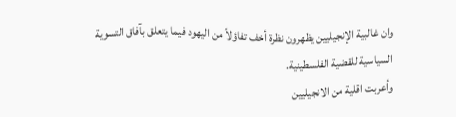وان غالبية الإنجيليين يظهرون نظرة أخف تفاؤلاً من اليهود فيما يتعلق بآفاق التسوية السياسية للقضية الفلسطينية.
وأعربت اقلية من الانجيليين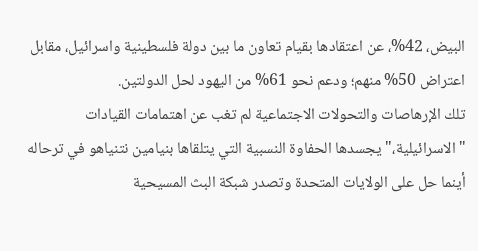البيض، 42%، عن اعتقادها بقيام تعاون ما بين دولة فلسطينية واسرائيل، مقابل اعتراض 50% منهم؛ ودعم نحو 61% من اليهود لحل الدولتين.
تلك الإرهاصات والتحولات الاجتماعية لم تغب عن اهتمامات القيادات "الاسرائيلية،" يجسدها الحفاوة النسبية التي يتلقاها بنيامين نتنياهو في ترحاله أينما حل على الولايات المتحدة وتصدر شبكة البث المسيحية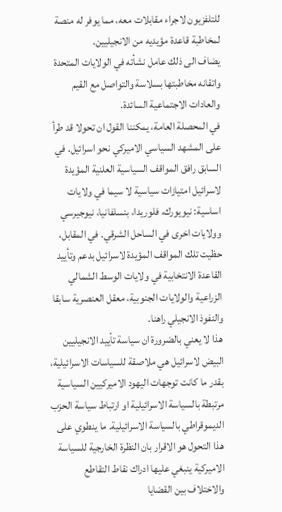للتلفزيون لاجراء مقابلات معه، مما يوفر له منصة لمخاطبة قاعدة مؤيديه من الانجيليين.
يضاف الى ذلك عامل نشأته في الولايات المتحدة واتقانه مخاطبتها بسلاسة والتواصل مع القيم والعادات الاجتماعية السائدة.
في المحصلة العامة، يمكننا القول ان تحولا قد طرأ على المشهد السياسي الاميركي نحو اسرائيل. في السابق رافق المواقف السياسية العلنية المؤيدة لاسرائيل امتيازات سياسية لا سيما في ولايات اساسية: نيويورك، فلوريدا، بنسلفانيا، نيوجيرسي وولايات اخرى في الساحل الشرقي. في المقابل، حظيت تلك المواقف المؤيدة لاسرائيل بدعم وتأييد القاعدة الانتخابية في ولايات الوسط الشمالي الزراعية والولايات الجنوبية، معقل العنصرية سابقا والنفوذ الانجيلي راهنا.
هذا لا يعني بالضرورة ان سياسة تأييد الانجيليين البيض لاسرائيل هي ملاصقة للسياسات الاسرائيلية، بقدر ما كانت توجهات اليهود الاميركيين السياسية مرتبطة بالسياسة الاسرائيلية او ارتباط سياسة الحزب الديموقراطي بالسياسة الاسرائيلية. ما ينطوي على هذا التحول هو الاقرار بان النظرة الخارجية للسياسة الاميركية ينبغي عليها ادراك نقاط التقاطع والاختلاف بين القضايا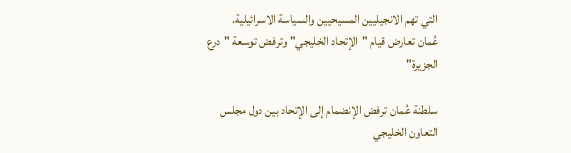التي تهم الانجيليين المسيحيين والسياسة الاسرائيلية.
عُمان تعارض قيام "الإتحاد الخليجي" وترفض توسعة "درع الجزيرة"

سلطنة عُمان ترفض الإنضمام إلى الإتحاد بين دول مجلس التعاون الخليجي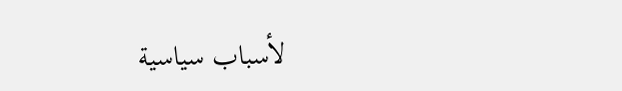لأسباب سياسية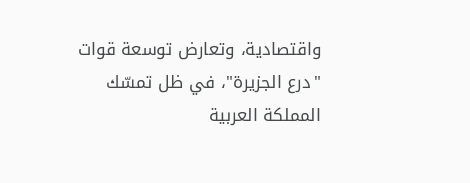واقتصادية، وتعارض توسعة قوات "درع الجزيرة"، في ظل تمسّك المملكة العربية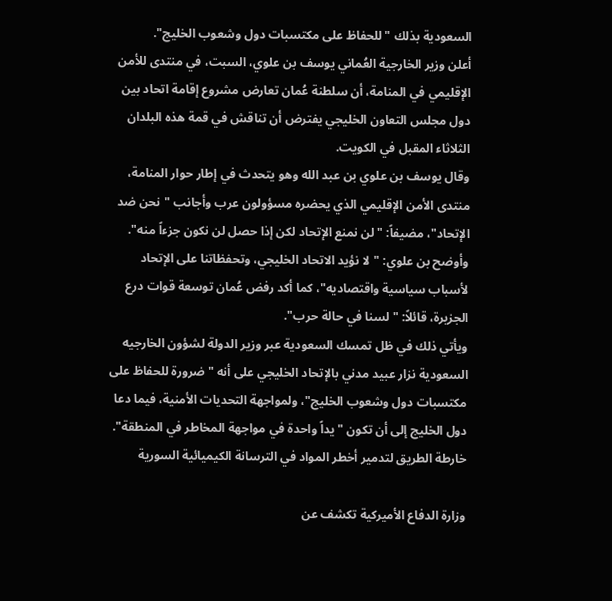السعودية بذلك "للحفاظ على مكتسبات دول وشعوب الخليج".
أعلن وزير الخارجية العُماني يوسف بن علوي، السبت، في منتدى للأمن الإقليمي في المنامة، أن سلطنة عُمان تعارض مشروع إقامة اتحاد بين دول مجلس التعاون الخليجي يفترض أن تناقش في قمة هذه البلدان الثلاثاء المقبل في الكويت.
وقال يوسف بن علوي بن عبد الله وهو يتحدث في إطار حوار المنامة، منتدى الأمن الإقليمي الذي يحضره مسؤولون عرب وأجانب "نحن ضد الإتحاد"، مضيفاً: "لن نمنع الإتحاد لكن إذا حصل لن نكون جزءاً منه".
وأوضح بن علوي: "لا نؤيد الاتحاد الخليجي، وتحفظاتنا على الإتحاد لأسباب سياسية واقتصاديه"، كما أكد رفض عُمان توسعة قوات درع الجزيرة، قائلاً: "لسنا في حالة حرب".
ويأتي ذلك في ظل تمسك السعودية عبر وزير الدولة لشؤون الخارجيه السعودية نزار عبيد مدني بالإتحاد الخليجي على أنه "ضرورة للحفاظ على مكتسبات دول وشعوب الخليج"، ولمواجهة التحديات الأمنية، فيما دعا دول الخليج إلى أن تكون "يداً واحدة في مواجهة المخاطر في المنطقة".
خارطة الطريق لتدمير أخطر المواد في الترسانة الكيميائية السورية

وزارة الدفاع الأميركية تكشف عن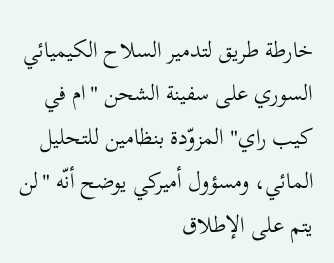خارطة طريق لتدمير السلاح الكيميائي السوري على سفينة الشحن "ام في كيب راي" المزوّدة بنظامين للتحليل المائي، ومسؤول أميركي يوضح أنّه "لن يتم على الإطلاق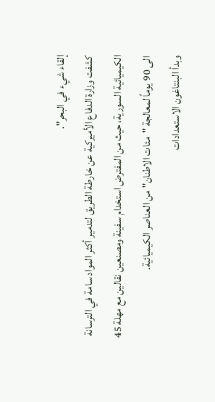إلقاء شيء في البحر".
كشفت وزارة الدفاع الأميركية عن خارطة الطريق لتدمير أكثر المواد سامة في الترسانة الكيميائية السورية، حيث من المفترض استخدام سفينة ومصنعين نقالين مع مهلة 45 الى 90 يوماً لمعالجة "مئات الاطنان" من العناصر الكيميائية.
وبدأ البنتاغون الاستعدادات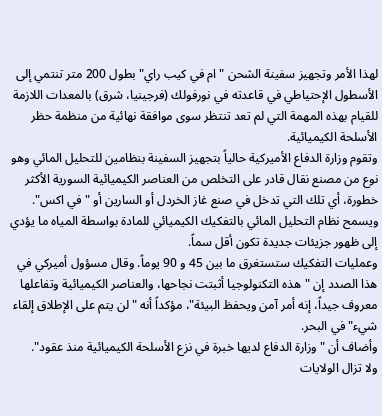لهذا الأمر وتجهيز سفينة الشحن "ام في كيب راي" بطول 200 متر تنتمي إلى الأسطول الإحتياطي في قاعدته في نورفولك (فرجينيا، شرق) بالمعدات اللازمة للقيام بهذه المهمة التي لم تعد تنتظر سوى موافقة نهائية من منظمة حظر الأسلحة الكيميائية.
وتقوم وزارة الدفاع الأميركية حالياً بتجهيز السفينة بنظامين للتحليل المائي وهو نوع من مصنع نقال قادر على التخلص من العناصر الكيميائية السورية الأكثر خطورة، أي تلك التي تدخل في صنع غاز الخردل أو السارين أو "في اكس".
ويسمح نظام التحليل المائي بالتفكيك الكيميائي للمادة بواسطة المياه ما يؤدي إلى ظهور جزيئات جديدة تكون أقل سماً.
وعمليات التفكيك ستستغرق ما بين 45 و 90 يوماً. وقال مسؤول أميركي في هذا الصدد إن "هذه التكنولوجيا أثبتت نجاحها، والعناصر الكيميائية وتفاعلها معروف جيداً، إنه أمر آمن ويحفظ البيئة"، مؤكداً أنه "لن يتم على الإطلاق إلقاء شيء" في البحر.
وأضاف أن "وزارة الدفاع لديها خبرة في نزع الأسلحة الكيميائية منذ عقود".
ولا تزال الولايات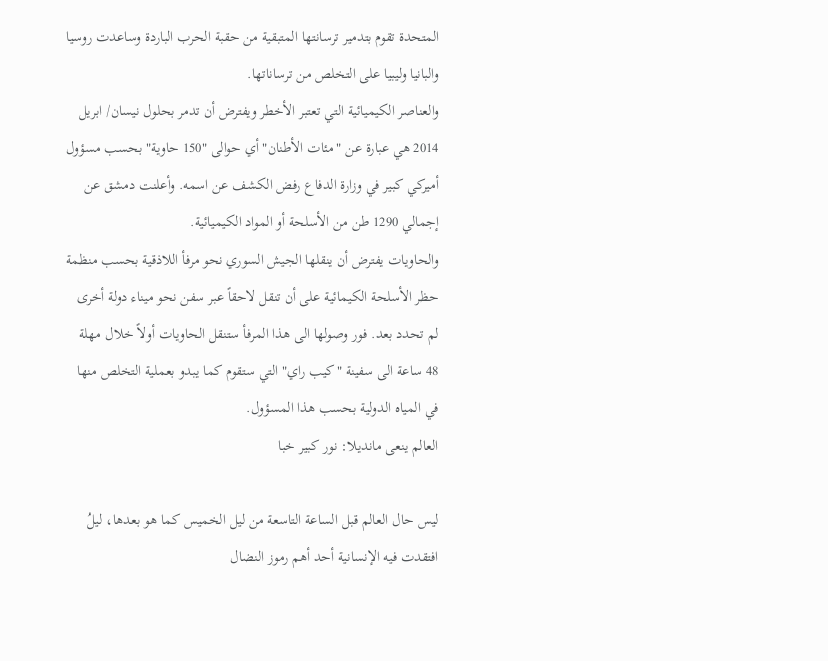المتحدة تقوم بتدمير ترسانتها المتبقية من حقبة الحرب الباردة وساعدت روسيا والبانيا وليبيا على التخلص من ترساناتها.
والعناصر الكيميائية التي تعتبر الأخطر ويفترض أن تدمر بحلول نيسان/ ابريل 2014 هي عبارة عن "مئات الأطنان" أي حوالى "150 حاوية" بحسب مسؤول أميركي كبير في وزارة الدفاع رفض الكشف عن اسمه. وأعلنت دمشق عن إجمالي 1290 طن من الأسلحة أو المواد الكيميائية.
والحاويات يفترض أن ينقلها الجيش السوري نحو مرفأ اللاذقية بحسب منظمة حظر الأسلحة الكيمائية على أن تنقل لاحقاً عبر سفن نحو ميناء دولة أخرى لم تحدد بعد. فور وصولها الى هذا المرفأ ستنقل الحاويات أولاً خلال مهلة 48 ساعة الى سفينة "كيب راي" التي ستقوم كما يبدو بعملية التخلص منها في المياه الدولية بحسب هذا المسؤول.
العالم ينعى مانديلا: نور كبير خبا

ليس حال العالم قبل الساعة التاسعة من ليل الخميس كما هو بعدها، ليلُ افتقدت فيه الإنسانية أحد أهم رموز النضال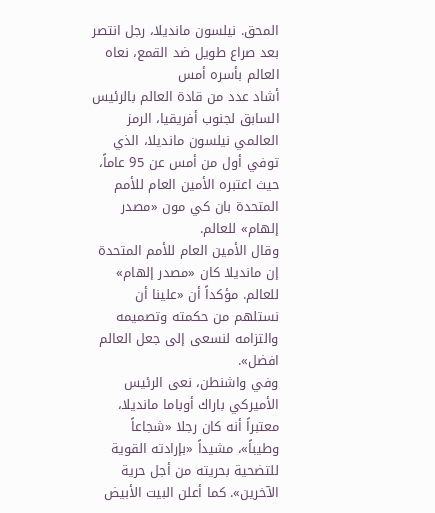المحق. نيلسون مانديلا، رجل انتصر بعد صراع طويل ضد القمع، نعاه العالم بأسره أمس
أشاد عدد من قادة العالم بالرئيس السابق لجنوب أفريقيا، الرمز العالمي نيلسون مانديلا، الذي توفي أول من أمس عن 95 عاماً، حيث اعتبره الأمين العام للأمم المتحدة بان كي مون «مصدر إلهام» للعالم.
وقال الأمين العام للأمم المتحدة إن مانديلا كان «مصدر إلهام» للعالم. مؤكداً أن «علينا أن نستلهم من حكمته وتصميمه والتزامه لنسعى إلى جعل العالم افضل».
وفي واشنطن، نعى الرئيس الأميركي باراك أوباما مانديلا، معتبراً أنه كان رجلا «شجاعاً وطيباً»، مشيداً «بإرادته القوية للتضحية بحريته من أجل حرية الآخرين». كما أعلن البيت الأبيض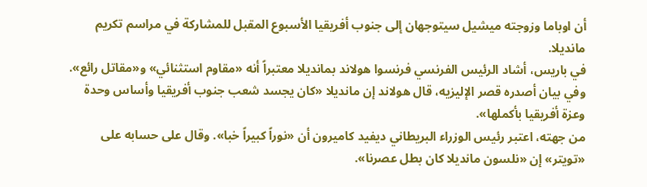أن اوباما وزوجته ميشيل سيتوجهان إلى جنوب أفريقيا الأسبوع المقبل للمشاركة في مراسم تكريم مانديلا.
في باريس، أشاد الرئيس الفرنسي فرنسوا هولاند بمانديلا معتبراً أنه «مقاوم استثنائي» و«مقاتل رائع». وفي بيان أصدره قصر الإليزيه، قال هولاند إن مانديلا «كان يجسد شعب جنوب أفريقيا وأساس وحدة وعزة أفريقيا بأكملها».
من جهته، اعتبر رئيس الوزراء البريطاني ديفيد كاميرون أن «نوراً كبيراً خبا». وقال على حسابه على «تويتر» إن «نلسون مانديلا كان بطل عصرنا».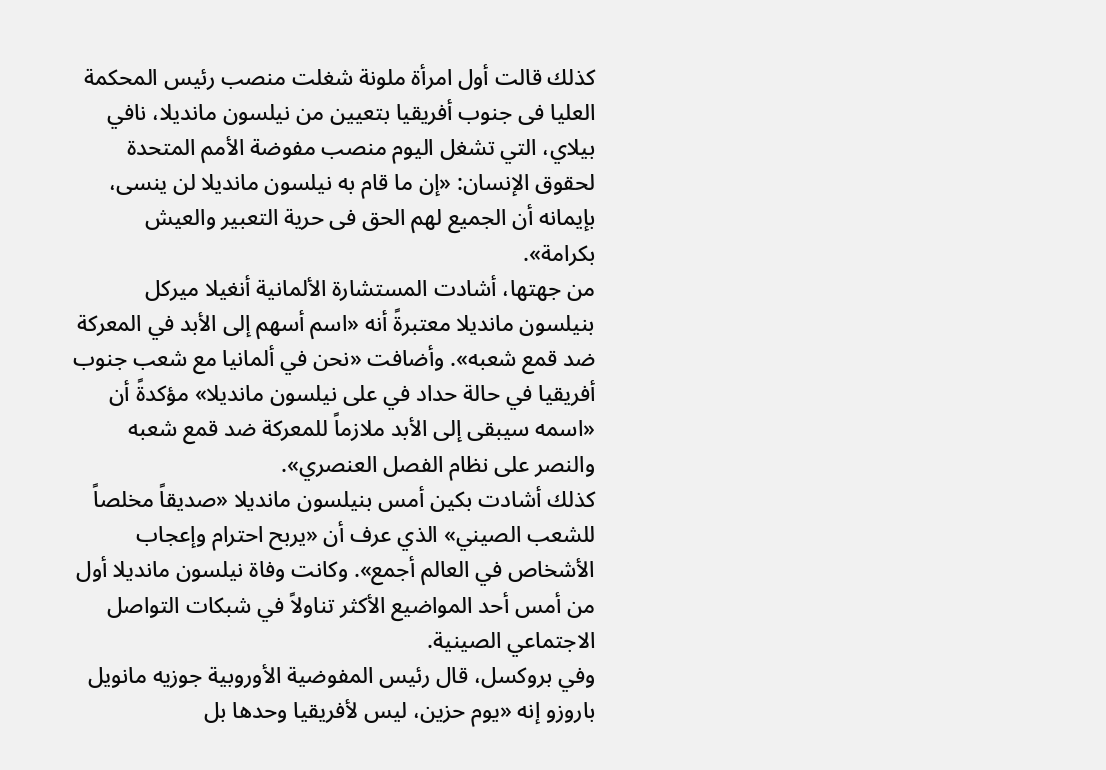كذلك قالت أول امرأة ملونة شغلت منصب رئيس المحكمة العليا فى جنوب أفريقيا بتعيين من نيلسون مانديلا، نافي بيلاي، التي تشغل اليوم منصب مفوضة الأمم المتحدة لحقوق الإنسان: «إن ما قام به نيلسون مانديلا لن ينسى، بإيمانه أن الجميع لهم الحق فى حرية التعبير والعيش بكرامة».
من جهتها، أشادت المستشارة الألمانية أنغيلا ميركل بنيلسون مانديلا معتبرةً أنه «اسم أسهم إلى الأبد في المعركة ضد قمع شعبه». وأضافت «نحن في ألمانيا مع شعب جنوب أفريقيا في حالة حداد في على نيلسون مانديلا» مؤكدةً أن «اسمه سيبقى إلى الأبد ملازماً للمعركة ضد قمع شعبه والنصر على نظام الفصل العنصري».
كذلك أشادت بكين أمس بنيلسون مانديلا «صديقاً مخلصاً للشعب الصيني» الذي عرف أن «يربح احترام وإعجاب الأشخاص في العالم أجمع». وكانت وفاة نيلسون مانديلا أول من أمس أحد المواضيع الأكثر تناولاً في شبكات التواصل الاجتماعي الصينية.
وفي بروكسل، قال رئيس المفوضية الأوروبية جوزيه مانويل باروزو إنه «يوم حزين، ليس لأفريقيا وحدها بل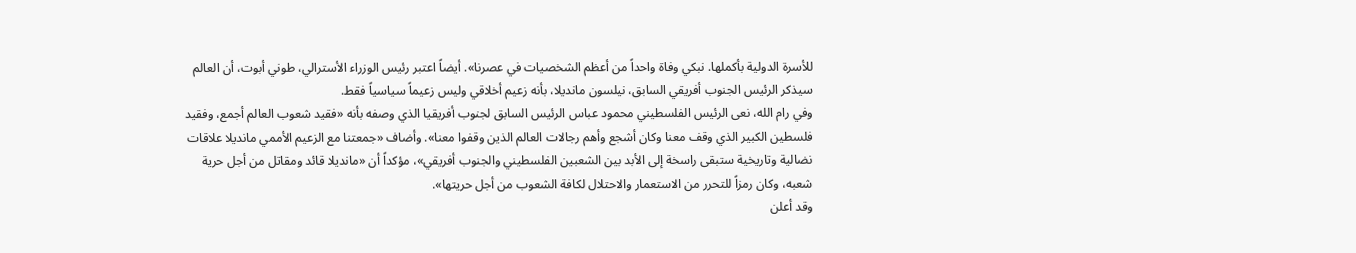للأسرة الدولية بأكملها. نبكي وفاة واحداً من أعظم الشخصيات في عصرنا». أيضاً اعتبر رئيس الوزراء الأسترالي، طوني أبوت، أن العالم سيذكر الرئيس الجنوب أفريقي السابق، نيلسون مانديلا، بأنه زعيم أخلاقي وليس زعيماً سياسياً فقط.
وفي رام الله، نعى الرئيس الفلسطيني محمود عباس الرئيس السابق لجنوب أفريقيا الذي وصفه بأنه «فقيد شعوب العالم أجمع، وفقيد فلسطين الكبير الذي وقف معنا وكان أشجع وأهم رجالات العالم الذين وقفوا معنا». وأضاف «جمعتنا مع الزعيم الأممي مانديلا علاقات نضالية وتاريخية ستبقى راسخة إلى الأبد بين الشعبين الفلسطيني والجنوب أفريقي»، مؤكداً أن «مانديلا قائد ومقاتل من أجل حرية شعبه، وكان رمزاً للتحرر من الاستعمار والاحتلال لكافة الشعوب من أجل حريتها».
وقد أعلن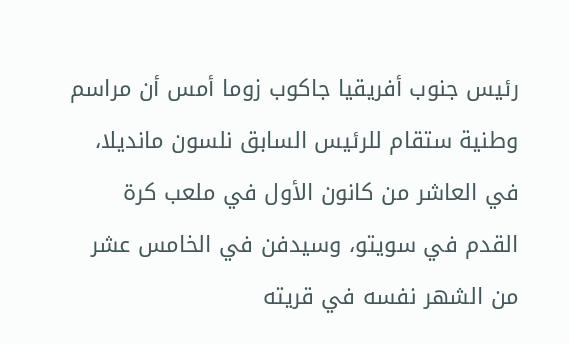رئيس جنوب أفريقيا جاكوب زوما أمس أن مراسم وطنية ستقام للرئيس السابق نلسون مانديلا، في العاشر من كانون الأول في ملعب كرة القدم في سويتو، وسيدفن في الخامس عشر من الشهر نفسه في قريته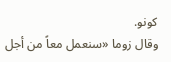كونو.
وقال زوما «سنعمل معاً من أجل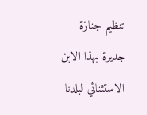تنظيم جنازة جديرة بهذا الابن الاستثنائي لبلدنا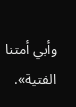وأبي أمتنا الفتية».